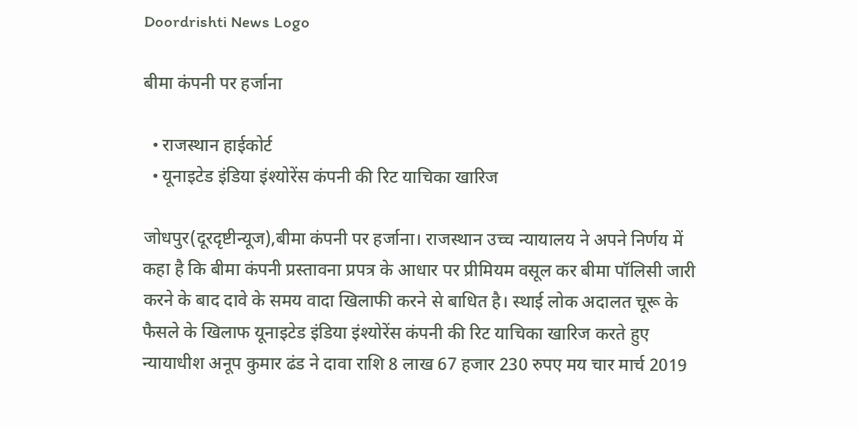Doordrishti News Logo

बीमा कंपनी पर हर्जाना

  • राजस्थान हाईकोर्ट
  • यूनाइटेड इंडिया इंश्योरेंस कंपनी की रिट याचिका खारिज

जोधपुर(दूरदृष्टीन्यूज),बीमा कंपनी पर हर्जाना। राजस्थान उच्च न्यायालय ने अपने निर्णय में कहा है कि बीमा कंपनी प्रस्तावना प्रपत्र के आधार पर प्रीमियम वसूल कर बीमा पॉलिसी जारी करने के बाद दावे के समय वादा खिलाफी करने से बाधित है। स्थाई लोक अदालत चूरू के फैसले के खिलाफ यूनाइटेड इंडिया इंश्योरेंस कंपनी की रिट याचिका खारिज करते हुए न्यायाधीश अनूप कुमार ढंड ने दावा राशि 8 लाख 67 हजार 230 रुपए मय चार मार्च 2019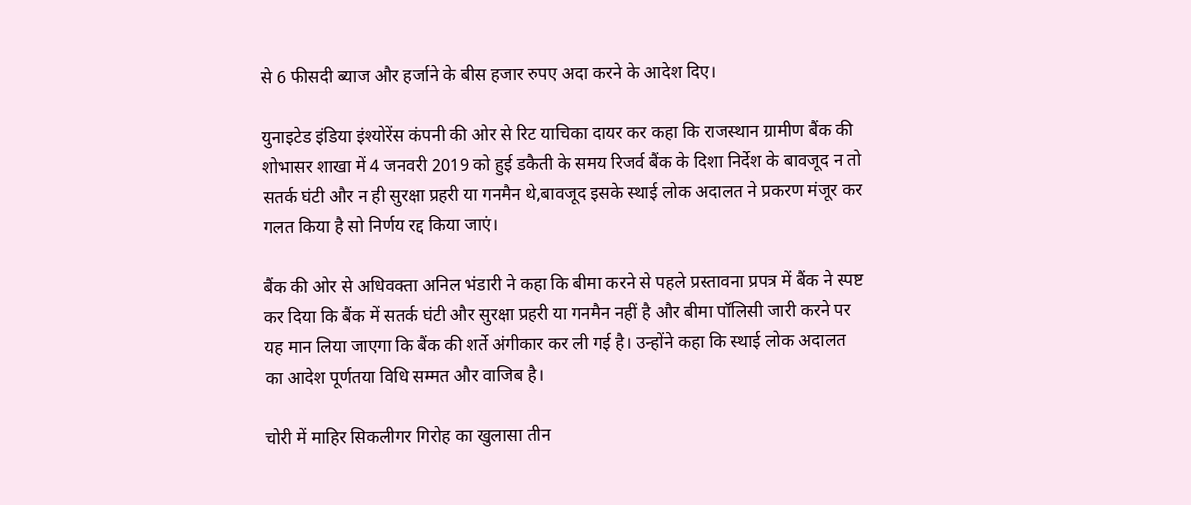से 6 फीसदी ब्याज और हर्जाने के बीस हजार रुपए अदा करने के आदेश दिए।

युनाइटेड इंडिया इंश्योरेंस कंपनी की ओर से रिट याचिका दायर कर कहा कि राजस्थान ग्रामीण बैंक की शोभासर शाखा में 4 जनवरी 2019 को हुई डकैती के समय रिजर्व बैंक के दिशा निर्देश के बावजूद न तो सतर्क घंटी और न ही सुरक्षा प्रहरी या गनमैन थे,बावजूद इसके स्थाई लोक अदालत ने प्रकरण मंजूर कर गलत किया है सो निर्णय रद्द किया जाएं।

बैंक की ओर से अधिवक्ता अनिल भंडारी ने कहा कि बीमा करने से पहले प्रस्तावना प्रपत्र में बैंक ने स्पष्ट कर दिया कि बैंक में सतर्क घंटी और सुरक्षा प्रहरी या गनमैन नहीं है और बीमा पॉलिसी जारी करने पर यह मान लिया जाएगा कि बैंक की शर्ते अंगीकार कर ली गई है। उन्होंने कहा कि स्थाई लोक अदालत का आदेश पूर्णतया विधि सम्मत और वाजिब है।

चोरी में माहिर सिकलीगर गिरोह का खुलासा तीन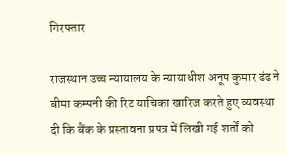गिरफ्तार

राजस्थान उच्च न्यायालय के न्यायाधीश अनूप कुमार ढंढ ने बीमा कम्पनी की रिट याचिका खारिज करते हुए व्यवस्था दी कि बैंक के प्रस्तावना प्रपत्र में लिखी गई शर्तों को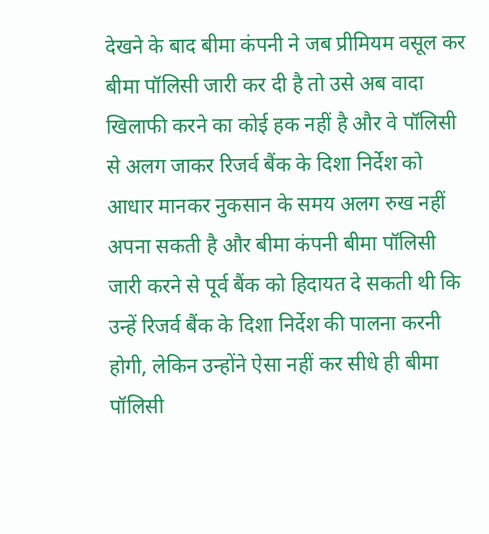देखने के बाद बीमा कंपनी ने जब प्रीमियम वसूल कर बीमा पॉलिसी जारी कर दी है तो उसे अब वादा खिलाफी करने का कोई हक नहीं है और वे पॉलिसी से अलग जाकर रिजर्व बैंक के दिशा निर्देश को आधार मानकर नुकसान के समय अलग रुख नहीं अपना सकती है और बीमा कंपनी बीमा पॉलिसी जारी करने से पूर्व बैंक को हिदायत दे सकती थी कि उन्हें रिजर्व बैंक के दिशा निर्देश की पालना करनी होगी, लेकिन उन्होंने ऐसा नहीं कर सीधे ही बीमा पॉलिसी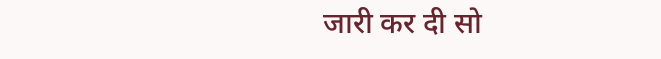जारी कर दी सो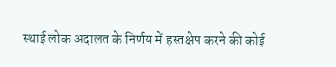स्थाई लोक अदालत के निर्णय में हस्तक्षेप करने की कोई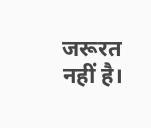जरूरत नहीं है।